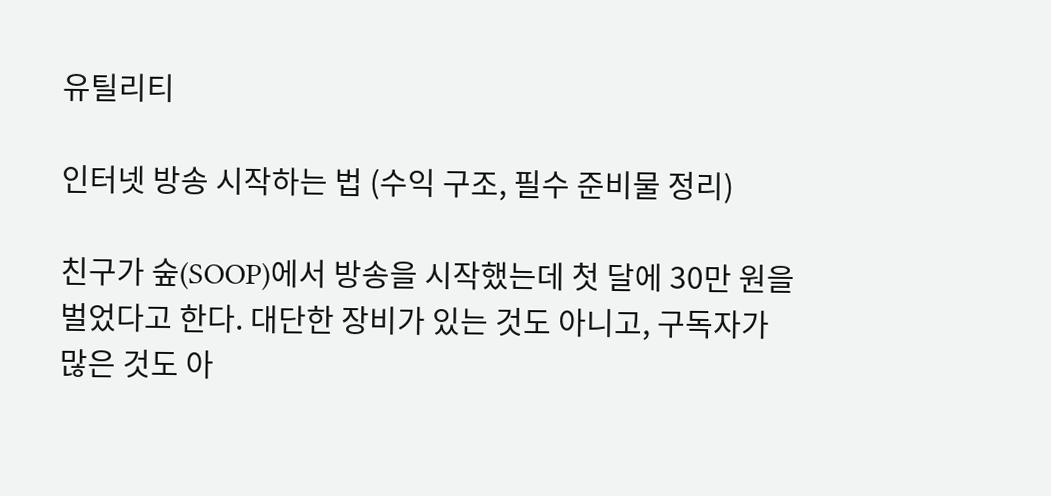유틸리티

인터넷 방송 시작하는 법 (수익 구조, 필수 준비물 정리)

친구가 숲(SOOP)에서 방송을 시작했는데 첫 달에 30만 원을 벌었다고 한다. 대단한 장비가 있는 것도 아니고, 구독자가 많은 것도 아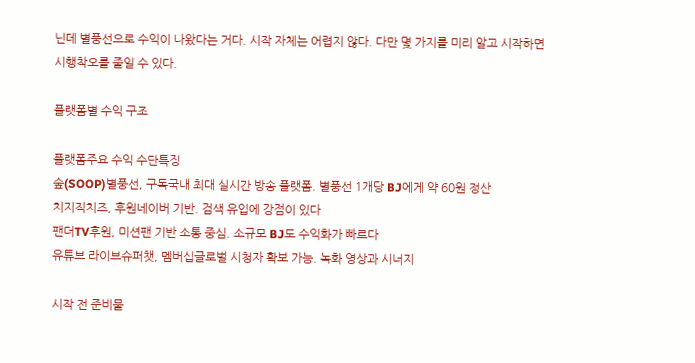닌데 별풍선으로 수익이 나왔다는 거다. 시작 자체는 어렵지 않다. 다만 몇 가지를 미리 알고 시작하면 시행착오를 줄일 수 있다.

플랫폼별 수익 구조

플랫폼주요 수익 수단특징
숲(SOOP)별풍선, 구독국내 최대 실시간 방송 플랫폼. 별풍선 1개당 BJ에게 약 60원 정산
치지직치즈, 후원네이버 기반. 검색 유입에 강점이 있다
팬더TV후원, 미션팬 기반 소통 중심. 소규모 BJ도 수익화가 빠르다
유튜브 라이브슈퍼챗, 멤버십글로벌 시청자 확보 가능. 녹화 영상과 시너지

시작 전 준비물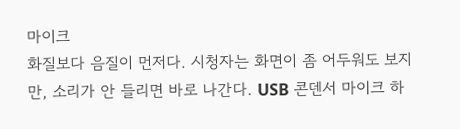마이크
화질보다 음질이 먼저다. 시청자는 화면이 좀 어두워도 보지만, 소리가 안 들리면 바로 나간다. USB 콘덴서 마이크 하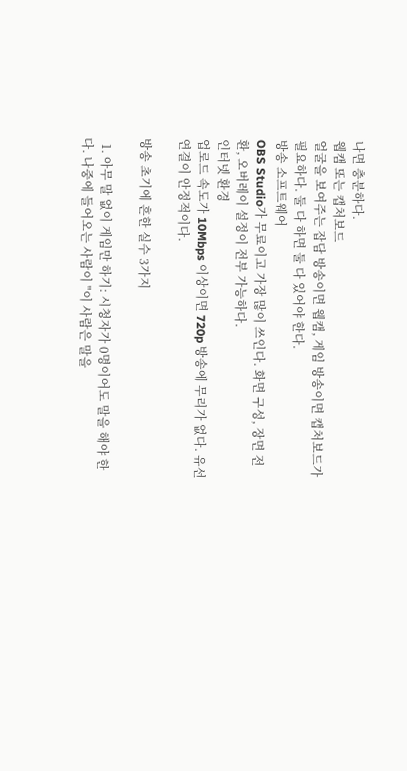나면 충분하다.
웹캠 또는 캡처보드
얼굴을 보여주는 잡담 방송이면 웹캠, 게임 방송이면 캡처보드가 필요하다. 둘 다 하면 둘 다 있어야 한다.
방송 소프트웨어
OBS Studio가 무료이고 가장 많이 쓰인다. 화면 구성, 장면 전환, 오버레이 설정이 전부 가능하다.
인터넷 환경
업로드 속도가 10Mbps 이상이면 720p 방송에 무리가 없다. 유선 연결이 안정적이다.

방송 초기에 흔한 실수 3가지

  1. 아무 말 없이 게임만 하기: 시청자가 0명이어도 말을 해야 한다. 나중에 들어오는 사람이 "이 사람은 말을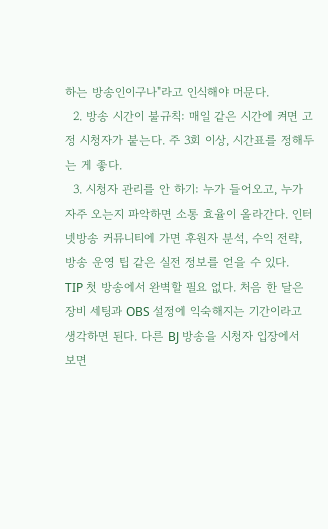하는 방송인이구나"라고 인식해야 머문다.
  2. 방송 시간이 불규칙: 매일 같은 시간에 켜면 고정 시청자가 붙는다. 주 3회 이상, 시간표를 정해두는 게 좋다.
  3. 시청자 관리를 안 하기: 누가 들어오고, 누가 자주 오는지 파악하면 소통 효율이 올라간다. 인터넷방송 커뮤니티에 가면 후원자 분석, 수익 전략, 방송 운영 팁 같은 실전 정보를 얻을 수 있다.
TIP 첫 방송에서 완벽할 필요 없다. 처음 한 달은 장비 세팅과 OBS 설정에 익숙해지는 기간이라고 생각하면 된다. 다른 BJ 방송을 시청자 입장에서 보면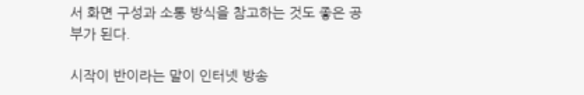서 화면 구성과 소통 방식을 참고하는 것도 좋은 공부가 된다.

시작이 반이라는 말이 인터넷 방송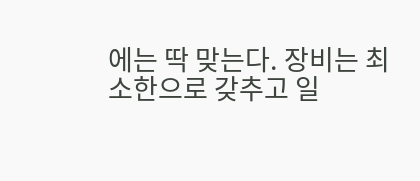에는 딱 맞는다. 장비는 최소한으로 갖추고 일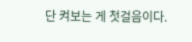단 켜보는 게 첫걸음이다.